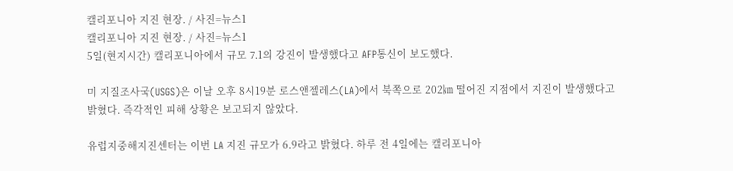캘리포니아 지진 현장. / 사진=뉴스1
캘리포니아 지진 현장. / 사진=뉴스1
5일(현지시간) 캘리포니아에서 규모 7.1의 강진이 발생했다고 AFP통신이 보도했다.

미 지질조사국(USGS)은 이날 오후 8시19분 로스앤젤레스(LA)에서 북쪽으로 202㎞ 떨어진 지점에서 지진이 발생했다고 밝혔다. 즉각적인 피해 상황은 보고되지 않았다.

유럽지중해지진센터는 이번 LA 지진 규모가 6.9라고 밝혔다. 하루 전 4일에는 캘리포니아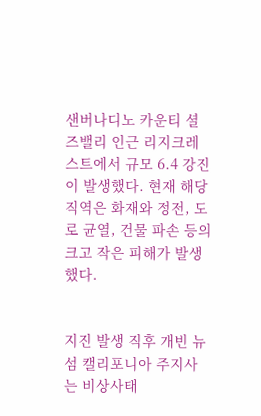샌버나디노 카운티 셜즈밸리 인근 리지크레스트에서 규모 6.4 강진이 발생했다. 현재 해당 직역은 화재와 정전, 도로 균열, 건물 파손 등의 크고 작은 피해가 발생했다.


지진 발생 직후 개빈 뉴섬 캘리포니아 주지사는 비상사태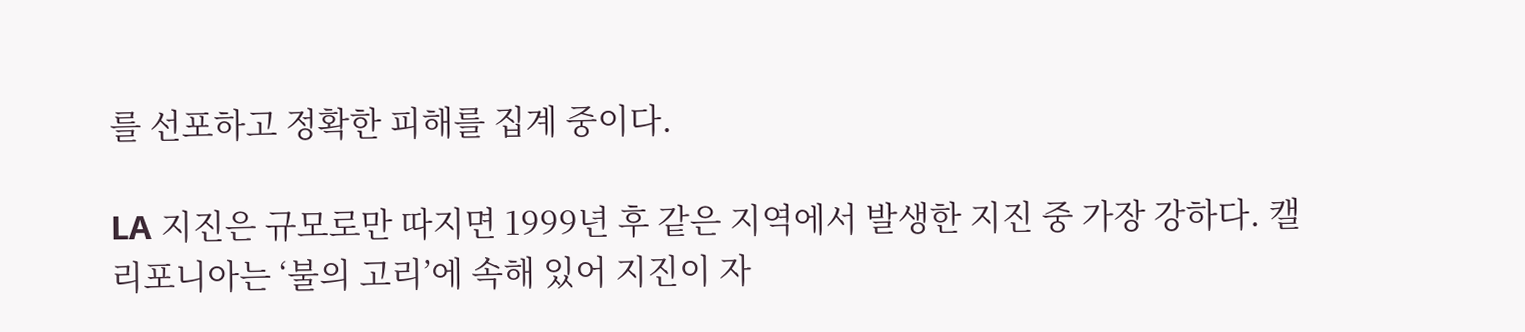를 선포하고 정확한 피해를 집계 중이다.

LA 지진은 규모로만 따지면 1999년 후 같은 지역에서 발생한 지진 중 가장 강하다. 캘리포니아는 ‘불의 고리’에 속해 있어 지진이 자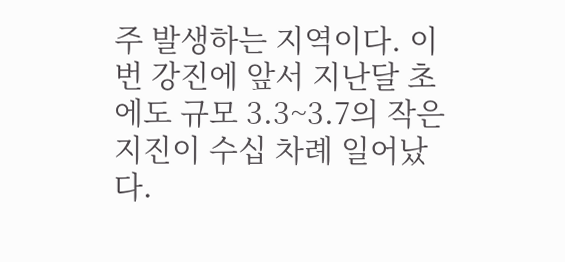주 발생하는 지역이다. 이번 강진에 앞서 지난달 초에도 규모 3.3~3.7의 작은 지진이 수십 차례 일어났다.